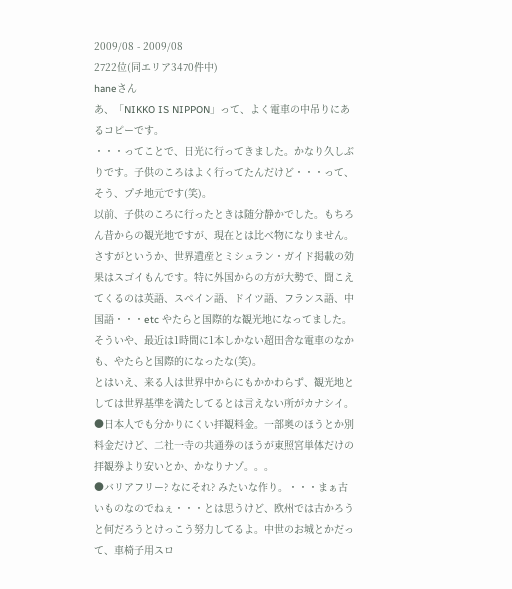2009/08 - 2009/08
2722位(同エリア3470件中)
haneさん
あ、「NIKKO IS NIPPON」って、よく電車の中吊りにあるコピーです。
・・・ってことで、日光に行ってきました。かなり久しぶりです。子供のころはよく行ってたんだけど・・・って、そう、プチ地元です(笑)。
以前、子供のころに行ったときは随分静かでした。もちろん昔からの観光地ですが、現在とは比べ物になりません。さすがというか、世界遺産とミシュラン・ガイド掲載の効果はスゴイもんです。特に外国からの方が大勢で、聞こえてくるのは英語、スペイン語、ドイツ語、フランス語、中国語・・・etc やたらと国際的な観光地になってました。そういや、最近は1時間に1本しかない超田舎な電車のなかも、やたらと国際的になったな(笑)。
とはいえ、来る人は世界中からにもかかわらず、観光地としては世界基準を満たしてるとは言えない所がカナシイ。
●日本人でも分かりにくい拝観料金。一部奥のほうとか別料金だけど、二社一寺の共通券のほうが東照宮単体だけの拝観券より安いとか、かなりナゾ。。。
●バリアフリー? なにそれ? みたいな作り。・・・まぁ古いものなのでねぇ・・・とは思うけど、欧州では古かろうと何だろうとけっこう努力してるよ。中世のお城とかだって、車椅子用スロ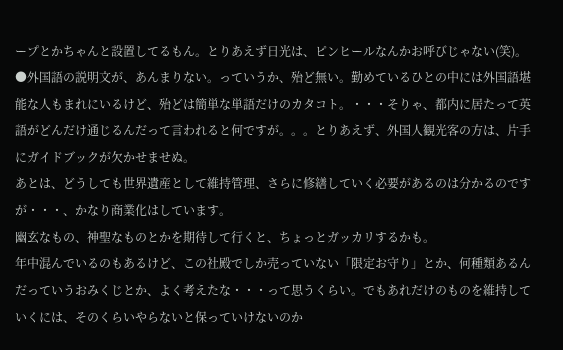ープとかちゃんと設置してるもん。とりあえず日光は、ピンヒールなんかお呼びじゃない(笑)。
●外国語の説明文が、あんまりない。っていうか、殆ど無い。勤めているひとの中には外国語堪能な人もまれにいるけど、殆どは簡単な単語だけのカタコト。・・・そりゃ、都内に居たって英語がどんだけ通じるんだって言われると何ですが。。。とりあえず、外国人観光客の方は、片手にガイドブックが欠かせませぬ。
あとは、どうしても世界遺産として維持管理、さらに修繕していく必要があるのは分かるのですが・・・、かなり商業化はしています。
幽玄なもの、神聖なものとかを期待して行くと、ちょっとガッカリするかも。
年中混んでいるのもあるけど、この社殿でしか売っていない「限定お守り」とか、何種類あるんだっていうおみくじとか、よく考えたな・・・って思うくらい。でもあれだけのものを維持していくには、そのくらいやらないと保っていけないのか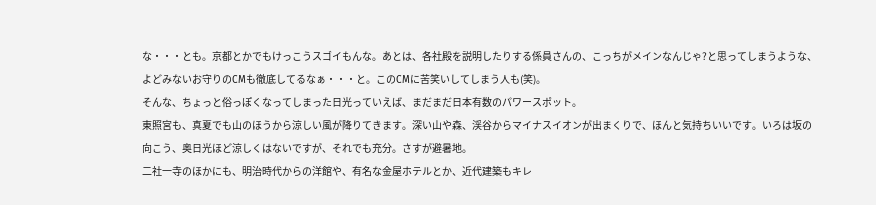な・・・とも。京都とかでもけっこうスゴイもんな。あとは、各社殿を説明したりする係員さんの、こっちがメインなんじゃ?と思ってしまうような、よどみないお守りのCMも徹底してるなぁ・・・と。このCMに苦笑いしてしまう人も(笑)。
そんな、ちょっと俗っぽくなってしまった日光っていえば、まだまだ日本有数のパワースポット。
東照宮も、真夏でも山のほうから涼しい風が降りてきます。深い山や森、渓谷からマイナスイオンが出まくりで、ほんと気持ちいいです。いろは坂の向こう、奥日光ほど涼しくはないですが、それでも充分。さすが避暑地。
二社一寺のほかにも、明治時代からの洋館や、有名な金屋ホテルとか、近代建築もキレ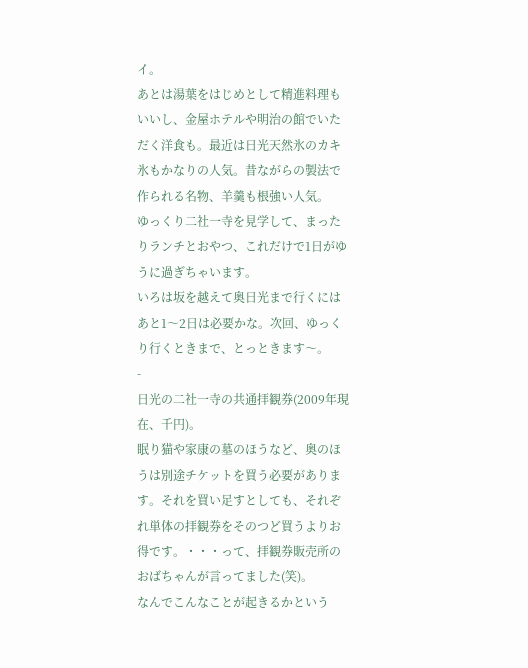イ。
あとは湯葉をはじめとして精進料理もいいし、金屋ホテルや明治の館でいただく洋食も。最近は日光天然氷のカキ氷もかなりの人気。昔ながらの製法で作られる名物、羊羹も根強い人気。
ゆっくり二社一寺を見学して、まったりランチとおやつ、これだけで1日がゆうに過ぎちゃいます。
いろは坂を越えて奥日光まで行くにはあと1〜2日は必要かな。次回、ゆっくり行くときまで、とっときます〜。
-
日光の二社一寺の共通拝観券(2009年現在、千円)。
眠り猫や家康の墓のほうなど、奥のほうは別途チケットを買う必要があります。それを買い足すとしても、それぞれ単体の拝観券をそのつど買うよりお得です。・・・って、拝観券販売所のおばちゃんが言ってました(笑)。
なんでこんなことが起きるかという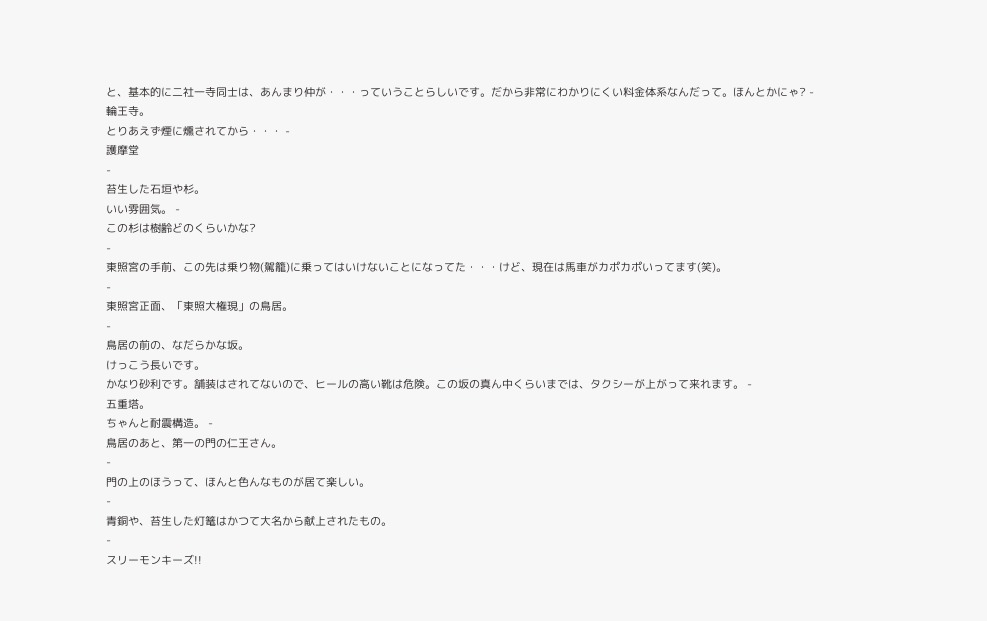と、基本的に二社一寺同士は、あんまり仲が・・・っていうことらしいです。だから非常にわかりにくい料金体系なんだって。ほんとかにゃ? -
輪王寺。
とりあえず煙に燻されてから・・・ -
護摩堂
-
苔生した石垣や杉。
いい雰囲気。 -
この杉は樹齢どのくらいかな?
-
東照宮の手前、この先は乗り物(駕籠)に乗ってはいけないことになってた・・・けど、現在は馬車がカポカポいってます(笑)。
-
東照宮正面、「東照大権現」の鳥居。
-
鳥居の前の、なだらかな坂。
けっこう長いです。
かなり砂利です。舗装はされてないので、ヒールの高い靴は危険。この坂の真ん中くらいまでは、タクシーが上がって来れます。 -
五重塔。
ちゃんと耐震構造。 -
鳥居のあと、第一の門の仁王さん。
-
門の上のほうって、ほんと色んなものが居て楽しい。
-
青銅や、苔生した灯篭はかつて大名から献上されたもの。
-
スリーモンキーズ!!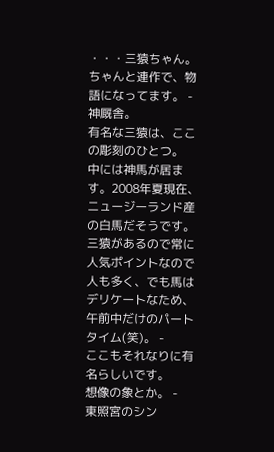・・・三猿ちゃん。ちゃんと連作で、物語になってます。 -
神厩舎。
有名な三猿は、ここの彫刻のひとつ。
中には神馬が居ます。2008年夏現在、ニュージーランド産の白馬だそうです。
三猿があるので常に人気ポイントなので人も多く、でも馬はデリケートなため、午前中だけのパートタイム(笑)。 -
ここもそれなりに有名らしいです。
想像の象とか。 -
東照宮のシン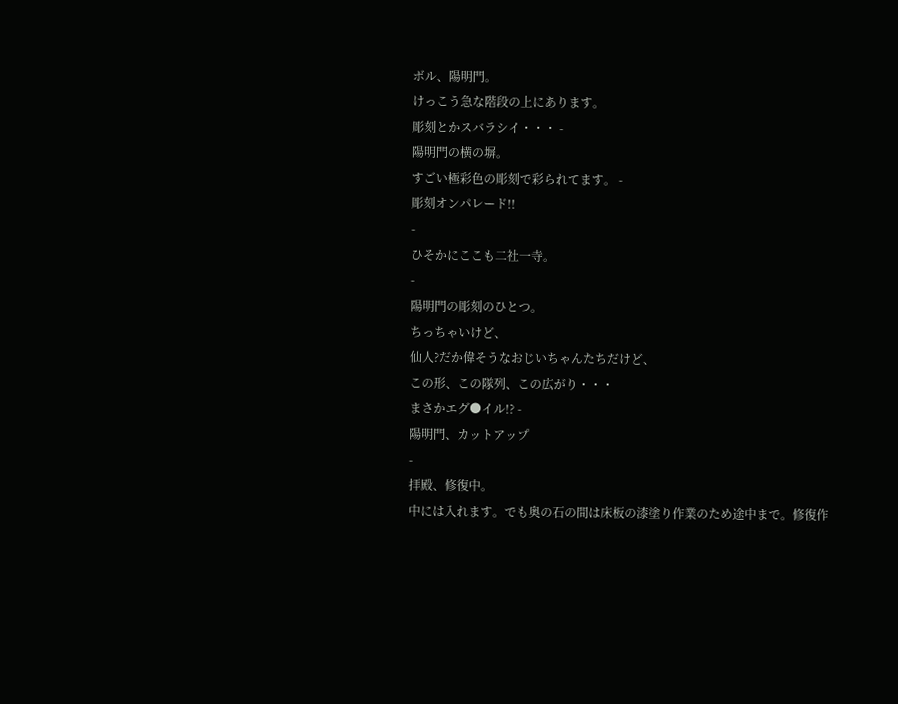ボル、陽明門。
けっこう急な階段の上にあります。
彫刻とかスバラシイ・・・ -
陽明門の横の塀。
すごい極彩色の彫刻で彩られてます。 -
彫刻オンパレード!!
-
ひそかにここも二社一寺。
-
陽明門の彫刻のひとつ。
ちっちゃいけど、
仙人?だか偉そうなおじいちゃんたちだけど、
この形、この隊列、この広がり・・・
まさかエグ●イル!? -
陽明門、カットアップ
-
拝殿、修復中。
中には入れます。でも奥の石の間は床板の漆塗り作業のため途中まで。修復作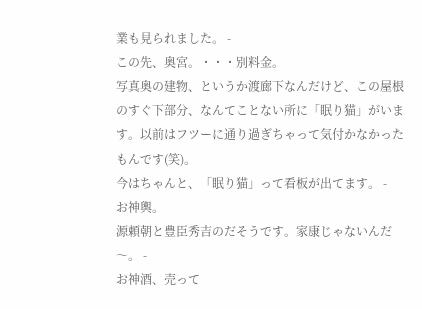業も見られました。 -
この先、奥宮。・・・別料金。
写真奥の建物、というか渡廊下なんだけど、この屋根のすぐ下部分、なんてことない所に「眠り猫」がいます。以前はフツーに通り過ぎちゃって気付かなかったもんです(笑)。
今はちゃんと、「眠り猫」って看板が出てます。 -
お神輿。
源頼朝と豊臣秀吉のだそうです。家康じゃないんだ〜。 -
お神酒、売って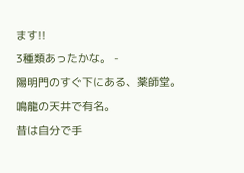ます!!
3種類あったかな。 -
陽明門のすぐ下にある、薬師堂。
鳴龍の天井で有名。
昔は自分で手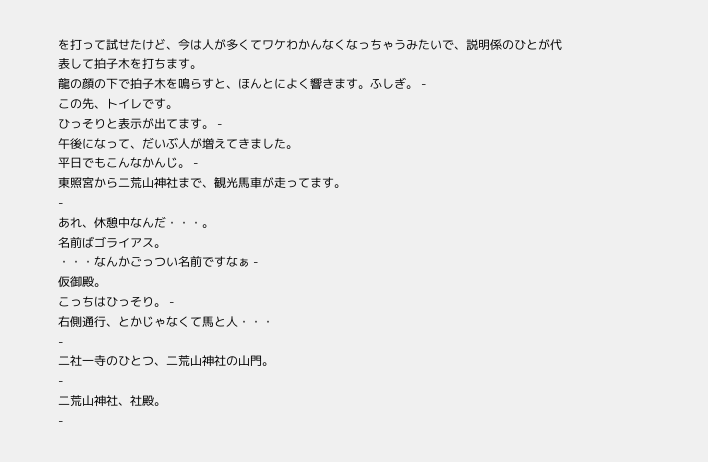を打って試せたけど、今は人が多くてワケわかんなくなっちゃうみたいで、説明係のひとが代表して拍子木を打ちます。
龍の顔の下で拍子木を鳴らすと、ほんとによく響きます。ふしぎ。 -
この先、トイレです。
ひっそりと表示が出てます。 -
午後になって、だいぶ人が増えてきました。
平日でもこんなかんじ。 -
東照宮から二荒山神社まで、観光馬車が走ってます。
-
あれ、休憩中なんだ・・・。
名前ばゴライアス。
・・・なんかごっつい名前ですなぁ -
仮御殿。
こっちはひっそり。 -
右側通行、とかじゃなくて馬と人・・・
-
二社一寺のひとつ、二荒山神社の山門。
-
二荒山神社、社殿。
-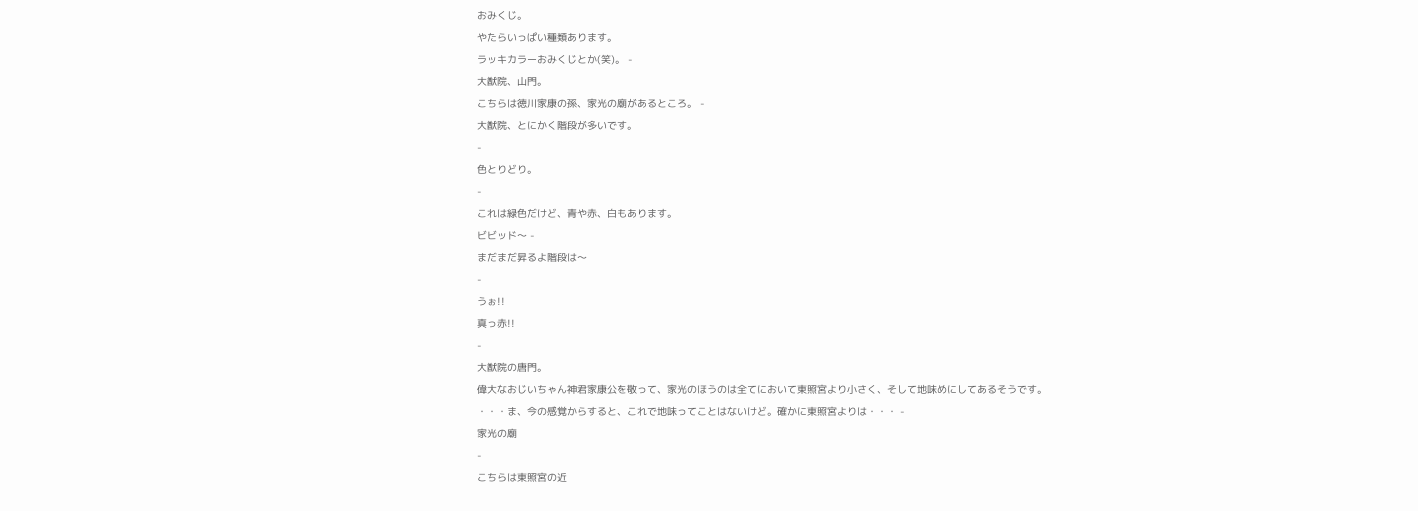おみくじ。
やたらいっぱい種類あります。
ラッキカラーおみくじとか(笑)。 -
大猷院、山門。
こちらは徳川家康の孫、家光の廟があるところ。 -
大猷院、とにかく階段が多いです。
-
色とりどり。
-
これは緑色だけど、青や赤、白もあります。
ビビッド〜 -
まだまだ昇るよ階段は〜
-
うぉ!!
真っ赤!!
-
大猷院の唐門。
偉大なおじいちゃん神君家康公を敬って、家光のほうのは全てにおいて東照宮より小さく、そして地味めにしてあるそうです。
・・・ま、今の感覚からすると、これで地味ってことはないけど。確かに東照宮よりは・・・ -
家光の廟
-
こちらは東照宮の近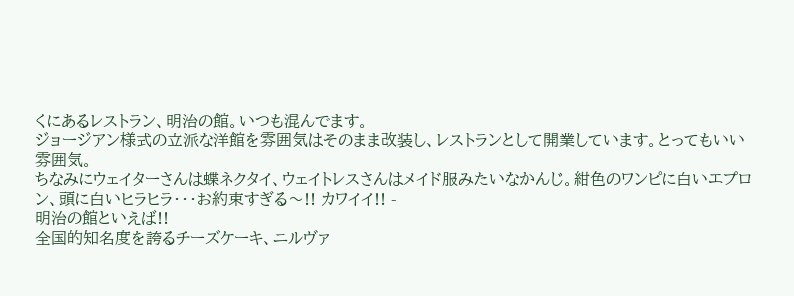くにあるレストラン、明治の館。いつも混んでます。
ジョージアン様式の立派な洋館を雰囲気はそのまま改装し、レストランとして開業しています。とってもいい雰囲気。
ちなみにウェイターさんは蝶ネクタイ、ウェイトレスさんはメイド服みたいなかんじ。紺色のワンピに白いエプロン、頭に白いヒラヒラ・・・お約束すぎる〜!! カワイイ!! -
明治の館といえば!!
全国的知名度を誇るチーズケーキ、ニルヴァ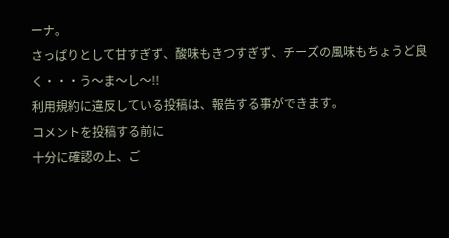ーナ。
さっぱりとして甘すぎず、酸味もきつすぎず、チーズの風味もちょうど良く・・・う〜ま〜し〜!!
利用規約に違反している投稿は、報告する事ができます。
コメントを投稿する前に
十分に確認の上、ご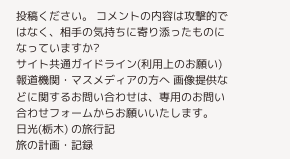投稿ください。 コメントの内容は攻撃的ではなく、相手の気持ちに寄り添ったものになっていますか?
サイト共通ガイドライン(利用上のお願い)報道機関・マスメディアの方へ 画像提供などに関するお問い合わせは、専用のお問い合わせフォームからお願いいたします。
日光(栃木) の旅行記
旅の計画・記録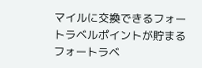マイルに交換できるフォートラベルポイントが貯まる
フォートラベ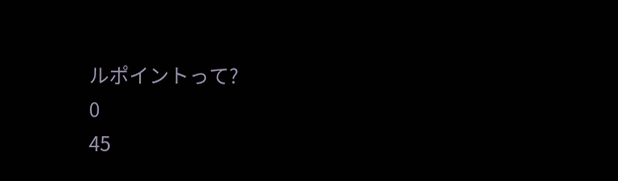ルポイントって?
0
45